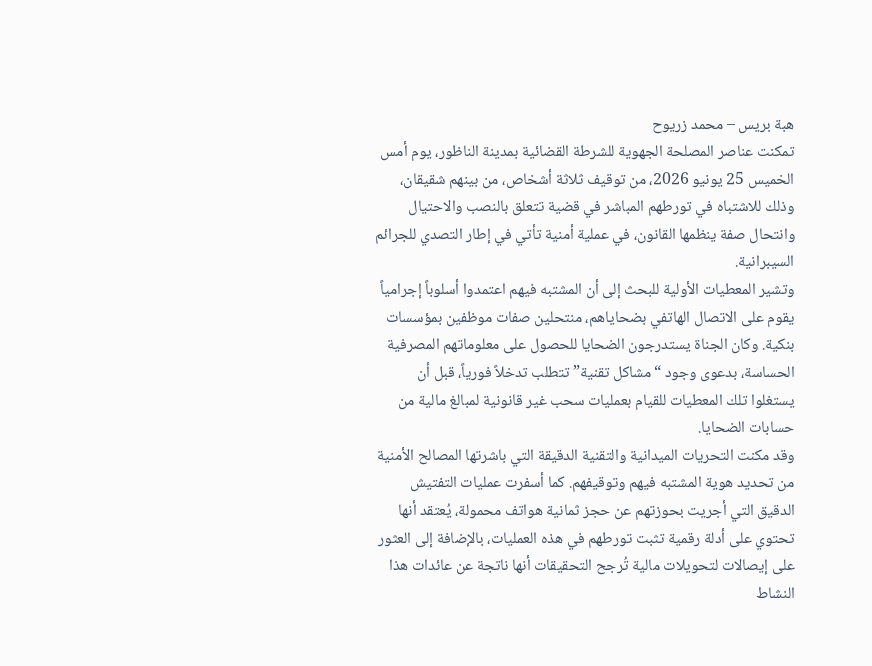هبة بريس – محمد زريوح
تمكنت عناصر المصلحة الجهوية للشرطة القضائية بمدينة الناظور، يوم أمس الخميس 25 يونيو 2026، من توقيف ثلاثة أشخاص، من بينهم شقيقان، وذلك للاشتباه في تورطهم المباشر في قضية تتعلق بالنصب والاحتيال وانتحال صفة ينظمها القانون، في عملية أمنية تأتي في إطار التصدي للجرائم السيبرانية.
وتشير المعطيات الأولية للبحث إلى أن المشتبه فيهم اعتمدوا أسلوباً إجرامياً يقوم على الاتصال الهاتفي بضحاياهم، منتحلين صفات موظفين بمؤسسات بنكية. وكان الجناة يستدرجون الضحايا للحصول على معلوماتهم المصرفية الحساسة، بدعوى وجود “مشاكل تقنية” تتطلب تدخلاً فورياً، قبل أن يستغلوا تلك المعطيات للقيام بعمليات سحب غير قانونية لمبالغ مالية من حسابات الضحايا.
وقد مكنت التحريات الميدانية والتقنية الدقيقة التي باشرتها المصالح الأمنية من تحديد هوية المشتبه فيهم وتوقيفهم. كما أسفرت عمليات التفتيش الدقيق التي أجريت بحوزتهم عن حجز ثمانية هواتف محمولة، يُعتقد أنها تحتوي على أدلة رقمية تثبت تورطهم في هذه العمليات، بالإضافة إلى العثور على إيصالات لتحويلات مالية تُرجح التحقيقات أنها ناتجة عن عائدات هذا النشاط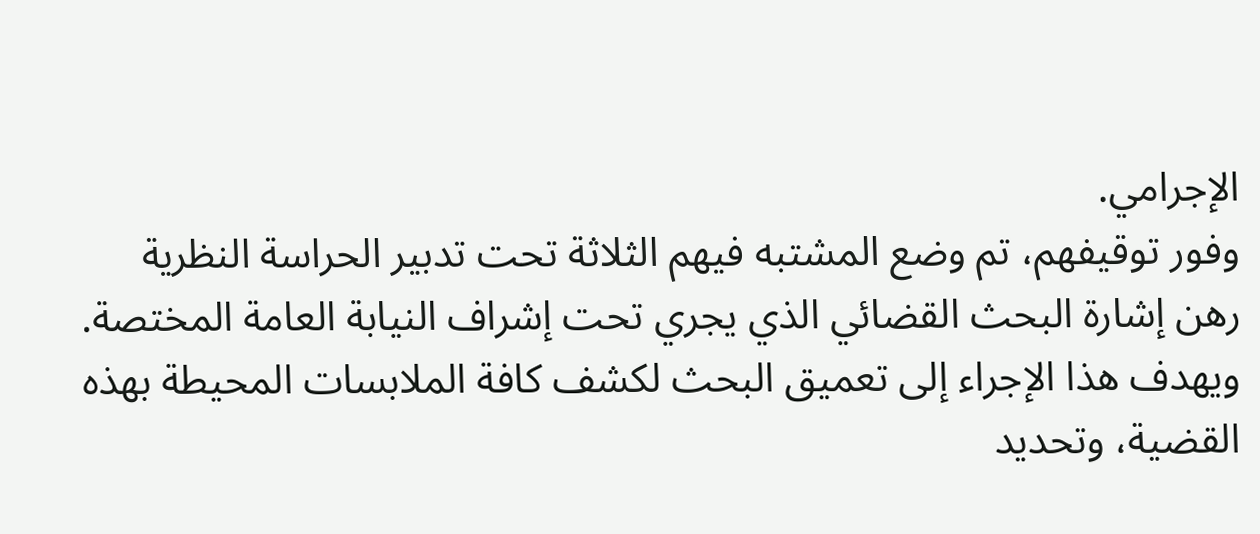الإجرامي.
وفور توقيفهم، تم وضع المشتبه فيهم الثلاثة تحت تدبير الحراسة النظرية رهن إشارة البحث القضائي الذي يجري تحت إشراف النيابة العامة المختصة. ويهدف هذا الإجراء إلى تعميق البحث لكشف كافة الملابسات المحيطة بهذه القضية، وتحديد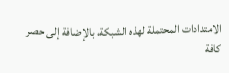الامتدادات المحتملة لهذه الشبكة، بالإضافة إلى حصر كافة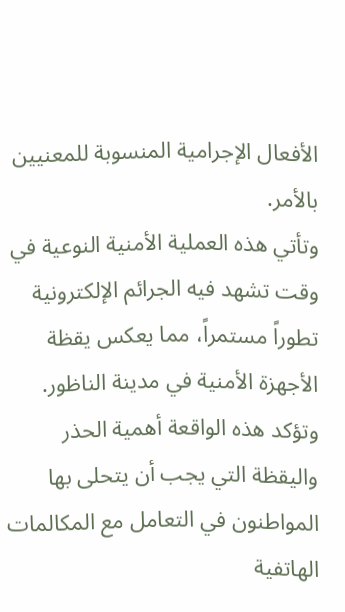الأفعال الإجرامية المنسوبة للمعنيين بالأمر.
وتأتي هذه العملية الأمنية النوعية في وقت تشهد فيه الجرائم الإلكترونية تطوراً مستمراً، مما يعكس يقظة الأجهزة الأمنية في مدينة الناظور. وتؤكد هذه الواقعة أهمية الحذر واليقظة التي يجب أن يتحلى بها المواطنون في التعامل مع المكالمات الهاتفية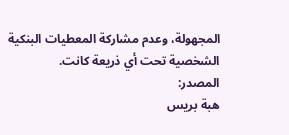المجهولة، وعدم مشاركة المعطيات البنكية الشخصية تحت أي ذريعة كانت.
المصدر:
هبة بريس